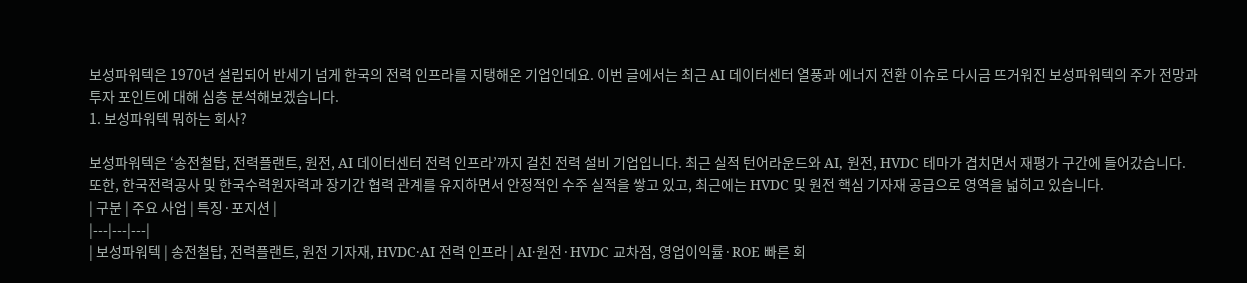보성파워텍은 1970년 설립되어 반세기 넘게 한국의 전력 인프라를 지탱해온 기업인데요. 이번 글에서는 최근 AI 데이터센터 열풍과 에너지 전환 이슈로 다시금 뜨거워진 보성파워텍의 주가 전망과 투자 포인트에 대해 심층 분석해보겠습니다.
1. 보성파워텍 뭐하는 회사?

보성파워텍은 ‘송전철탑, 전력플랜트, 원전, AI 데이터센터 전력 인프라’까지 걸친 전력 설비 기업입니다. 최근 실적 턴어라운드와 AI, 원전, HVDC 테마가 겹치면서 재평가 구간에 들어갔습니다.
또한, 한국전력공사 및 한국수력원자력과 장기간 협력 관계를 유지하면서 안정적인 수주 실적을 쌓고 있고, 최근에는 HVDC 및 원전 핵심 기자재 공급으로 영역을 넓히고 있습니다.
| 구분 | 주요 사업 | 특징·포지션 |
|---|---|---|
| 보성파워텍 | 송전철탑, 전력플랜트, 원전 기자재, HVDC·AI 전력 인프라 | AI·원전·HVDC 교차점, 영업이익률·ROE 빠른 회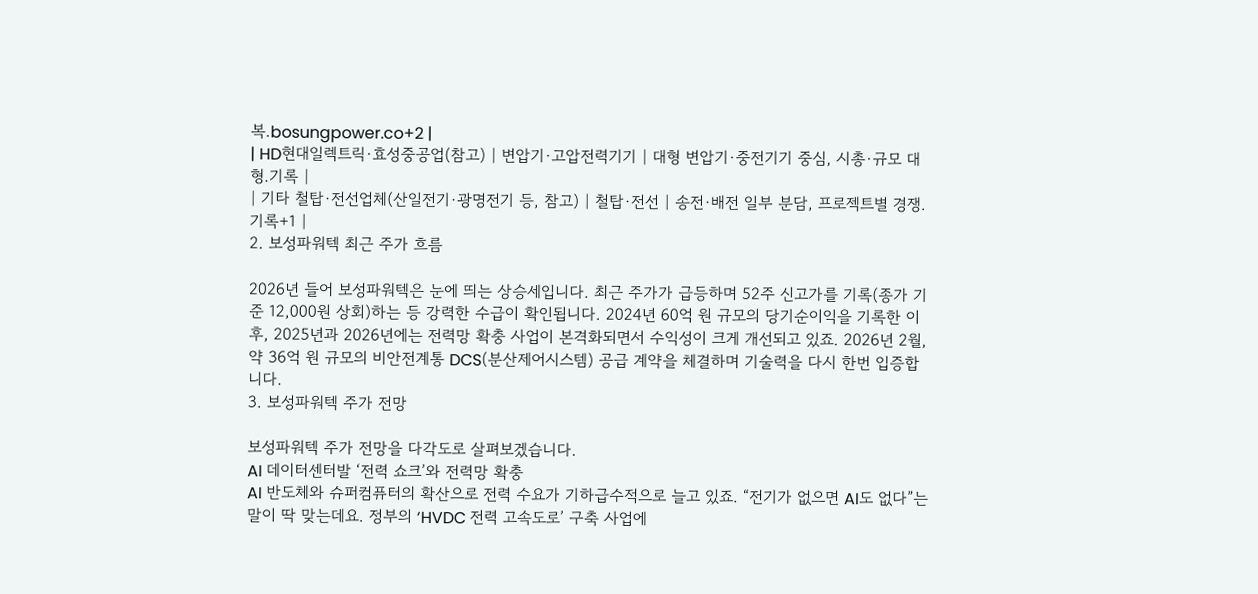복.bosungpower.co+2 |
| HD현대일렉트릭·효성중공업(참고) | 변압기·고압전력기기 | 대형 변압기·중전기기 중심, 시총·규모 대형.기록 |
| 기타 철탑·전선업체(산일전기·광명전기 등, 참고) | 철탑·전선 | 송전·배전 일부 분담, 프로젝트별 경쟁.기록+1 |
2. 보성파워텍 최근 주가 흐름

2026년 들어 보성파워텍은 눈에 띄는 상승세입니다. 최근 주가가 급등하며 52주 신고가를 기록(종가 기준 12,000원 상회)하는 등 강력한 수급이 확인됩니다. 2024년 60억 원 규모의 당기순이익을 기록한 이후, 2025년과 2026년에는 전력망 확충 사업이 본격화되면서 수익성이 크게 개선되고 있죠. 2026년 2월, 약 36억 원 규모의 비안전계통 DCS(분산제어시스템) 공급 계약을 체결하며 기술력을 다시 한번 입증합니다.
3. 보성파워텍 주가 전망

보성파워텍 주가 전망을 다각도로 살펴보겠습니다.
AI 데이터센터발 ‘전력 쇼크’와 전력망 확충
AI 반도체와 슈퍼컴퓨터의 확산으로 전력 수요가 기하급수적으로 늘고 있죠. “전기가 없으면 AI도 없다”는 말이 딱 맞는데요. 정부의 ‘HVDC 전력 고속도로’ 구축 사업에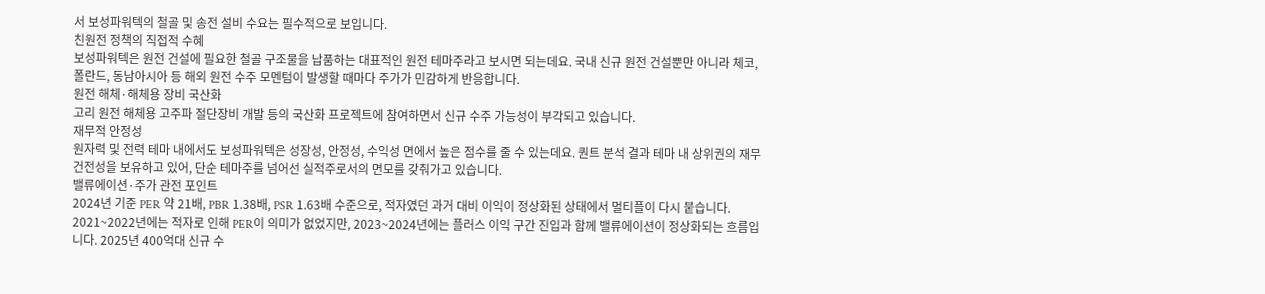서 보성파워텍의 철골 및 송전 설비 수요는 필수적으로 보입니다.
친원전 정책의 직접적 수혜
보성파워텍은 원전 건설에 필요한 철골 구조물을 납품하는 대표적인 원전 테마주라고 보시면 되는데요. 국내 신규 원전 건설뿐만 아니라 체코, 폴란드, 동남아시아 등 해외 원전 수주 모멘텀이 발생할 때마다 주가가 민감하게 반응합니다.
원전 해체·해체용 장비 국산화
고리 원전 해체용 고주파 절단장비 개발 등의 국산화 프로젝트에 참여하면서 신규 수주 가능성이 부각되고 있습니다.
재무적 안정성
원자력 및 전력 테마 내에서도 보성파워텍은 성장성, 안정성, 수익성 면에서 높은 점수를 줄 수 있는데요. 퀀트 분석 결과 테마 내 상위권의 재무 건전성을 보유하고 있어, 단순 테마주를 넘어선 실적주로서의 면모를 갖춰가고 있습니다.
밸류에이션·주가 관전 포인트
2024년 기준 PER 약 21배, PBR 1.38배, PSR 1.63배 수준으로, 적자였던 과거 대비 이익이 정상화된 상태에서 멀티플이 다시 붙습니다. 2021~2022년에는 적자로 인해 PER이 의미가 없었지만, 2023~2024년에는 플러스 이익 구간 진입과 함께 밸류에이션이 정상화되는 흐름입니다. 2025년 400억대 신규 수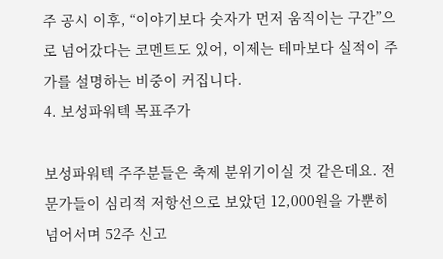주 공시 이후, “이야기보다 숫자가 먼저 움직이는 구간”으로 넘어갔다는 코멘트도 있어, 이제는 테마보다 실적이 주가를 설명하는 비중이 커집니다.
4. 보성파워텍 목표주가

보성파워텍 주주분들은 축제 분위기이실 것 같은데요. 전문가들이 심리적 저항선으로 보았던 12,000원을 가뿐히 넘어서며 52주 신고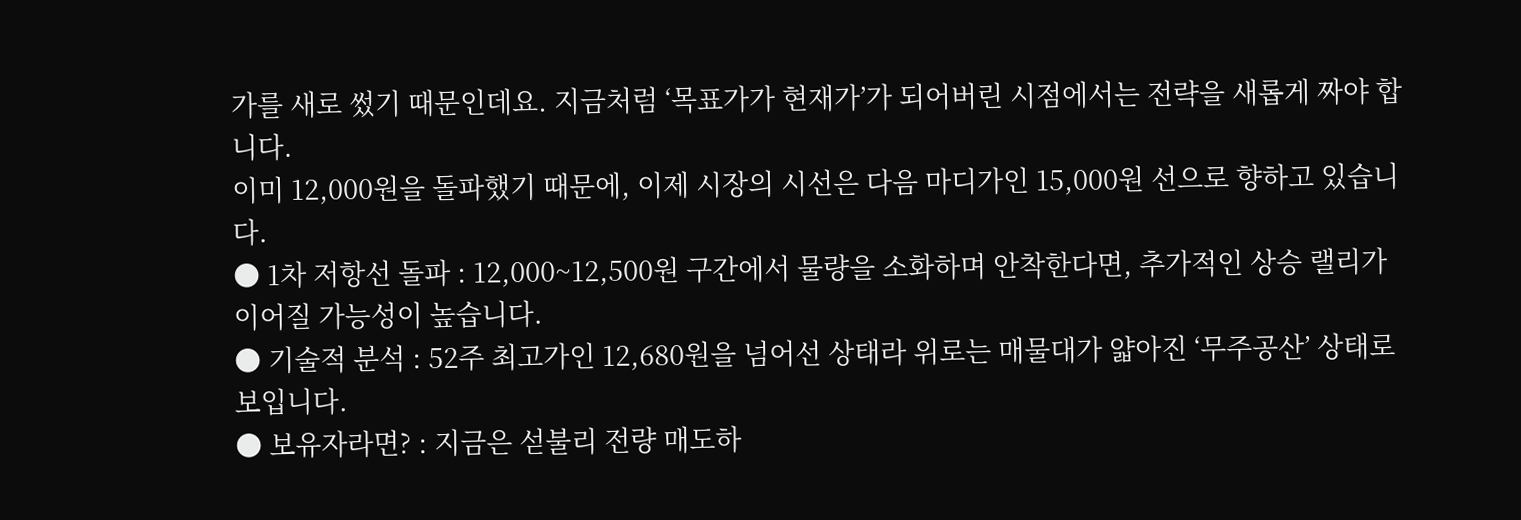가를 새로 썼기 때문인데요. 지금처럼 ‘목표가가 현재가’가 되어버린 시점에서는 전략을 새롭게 짜야 합니다.
이미 12,000원을 돌파했기 때문에, 이제 시장의 시선은 다음 마디가인 15,000원 선으로 향하고 있습니다.
● 1차 저항선 돌파 : 12,000~12,500원 구간에서 물량을 소화하며 안착한다면, 추가적인 상승 랠리가 이어질 가능성이 높습니다.
● 기술적 분석 : 52주 최고가인 12,680원을 넘어선 상태라 위로는 매물대가 얇아진 ‘무주공산’ 상태로 보입니다.
● 보유자라면? : 지금은 섣불리 전량 매도하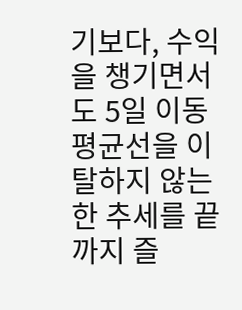기보다, 수익을 챙기면서도 5일 이동평균선을 이탈하지 않는 한 추세를 끝까지 즐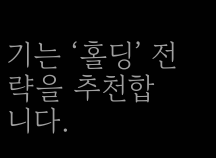기는 ‘홀딩’ 전략을 추천합니다.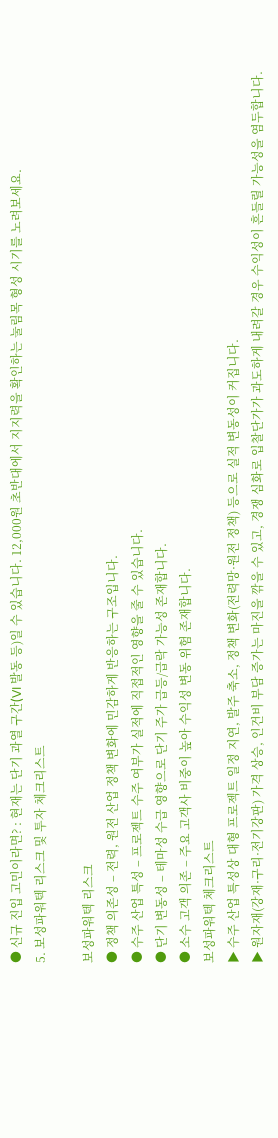● 신규 진입 고민이라면? : 현재는 단기 과열 구간(VI 발동 등)일 수 있습니다. 12,000원 초반대에서 지지력을 확인하는 눌림목 형성 시기를 노려보세요.
5. 보성파워텍 리스크 및 투자 체크리스트

보성파워텍 리스크
● 정책 의존성 – 전력, 원전 산업 정책 변화에 민감하게 반응하는 구조입니다.
● 수주 산업 특성 – 프로젝트 수주 여부가 실적에 직접적인 영향을 줄 수 있습니다.
● 단기 변동성 – 테마성 수급 영향으로 단기 주가 급등/급락 가능성 존재합니다.
● 소수 고객 의존 – 주요 고객사 비중이 높아 수익성 변동 위험 존재합니다.
보성파워텍 체크리스트
▶ 수주 산업 특성상 대형 프로젝트 일정 지연, 발주 축소, 정책 변화(전력망·원전 정책) 등으로 실적 변동성이 커집니다.
▶ 원자재(강재·구리·전기강판) 가격 상승, 인건비 부담 증가는 마진을 깎을 수 있고, 경쟁 심화로 입찰단가가 과도하게 내려갈 경우 수익성이 흔들릴 가능성을 염두합니다.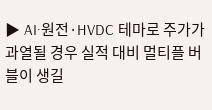▶ AI·원전·HVDC 테마로 주가가 과열될 경우 실적 대비 멀티플 버블이 생길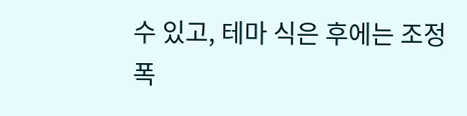수 있고, 테마 식은 후에는 조정폭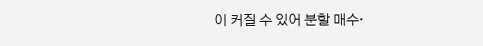이 커질 수 있어 분할 매수·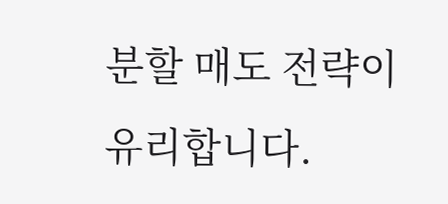분할 매도 전략이 유리합니다.